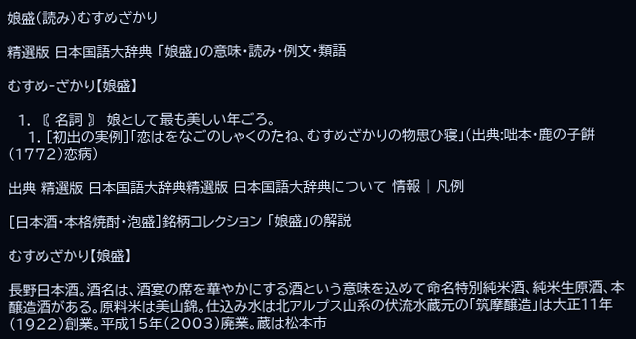娘盛(読み)むすめざかり

精選版 日本国語大辞典 「娘盛」の意味・読み・例文・類語

むすめ‐ざかり【娘盛】

  1. 〘 名詞 〙 娘として最も美しい年ごろ。
    1. [初出の実例]「恋はをなごのしゃくのたね、むすめざかりの物思ひ寝」(出典:咄本・鹿の子餠(1772)恋病)

出典 精選版 日本国語大辞典精選版 日本国語大辞典について 情報 | 凡例

[日本酒・本格焼酎・泡盛]銘柄コレクション 「娘盛」の解説

むすめざかり【娘盛】

長野日本酒。酒名は、酒宴の席を華やかにする酒という意味を込めて命名特別純米酒、純米生原酒、本醸造酒がある。原料米は美山錦。仕込み水は北アルプス山系の伏流水蔵元の「筑摩醸造」は大正11年(1922)創業。平成15年(2003)廃業。蔵は松本市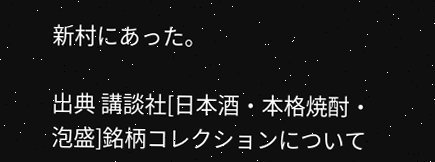新村にあった。

出典 講談社[日本酒・本格焼酎・泡盛]銘柄コレクションについて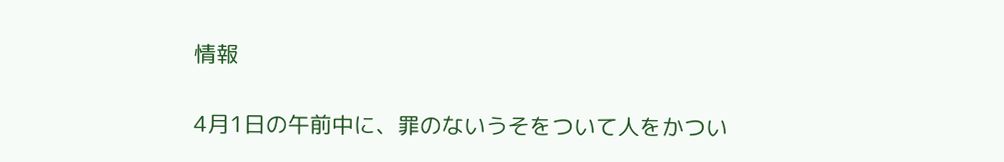情報

4月1日の午前中に、罪のないうそをついて人をかつい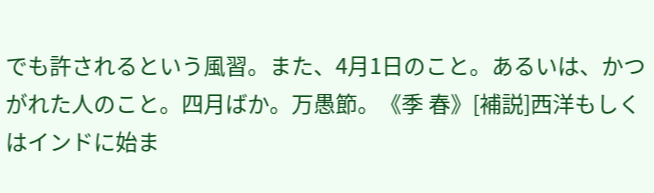でも許されるという風習。また、4月1日のこと。あるいは、かつがれた人のこと。四月ばか。万愚節。《季 春》[補説]西洋もしくはインドに始ま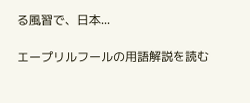る風習で、日本...

エープリルフールの用語解説を読む